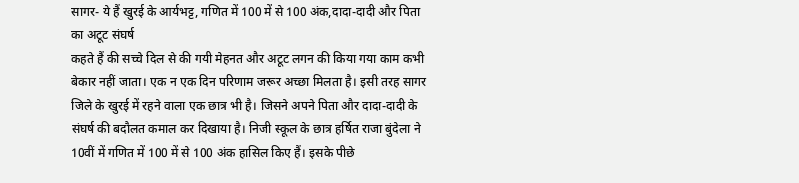सागर- ये हैं खुरई के आर्यभट्ट, गणित में 100 में से 100 अंक,दादा-दादी और पिता का अटूट संघर्ष
कहते हैं की सच्चे दिल से की गयी मेहनत और अटूट लगन की किया गया काम कभी बेकार नहीं जाता। एक न एक दिन परिणाम जरूर अच्छा मिलता है। इसी तरह सागर जिले के खुरई में रहने वाला एक छात्र भी है। जिसने अपने पिता और दादा-दादी के संघर्ष की बदौलत कमाल कर दिखाया है। निजी स्कूल के छात्र हर्षित राजा बुंदेला ने 10वीं में गणित में 100 में से 100 अंक हासिल किए हैं। इसके पीछे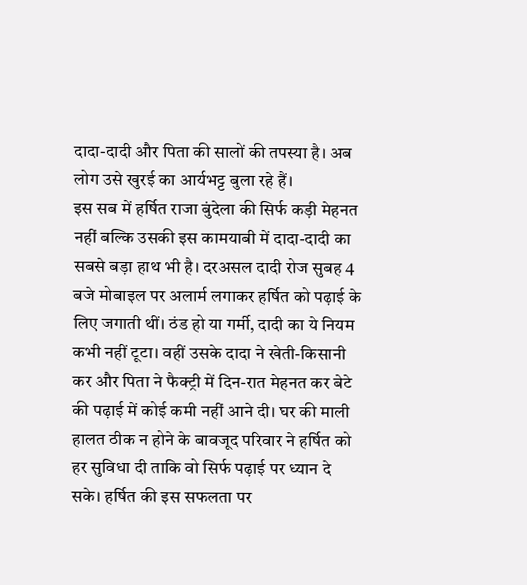दादा-दादी और पिता की सालों की तपस्या है। अब लोग उसे खुरई का आर्यभट्ट बुला रहे हैं।
इस सब में हर्षित राजा बुंदेला की सिर्फ कड़ी मेहनत नहीं बल्कि उसकी इस कामयाबी में दादा-दादी का सबसे बड़ा हाथ भी है। दरअसल दादी रोज सुबह 4 बजे मोबाइल पर अलार्म लगाकर हर्षित को पढ़ाई के लिए जगाती थीं। ठंड हो या गर्मी, दादी का ये नियम कभी नहीं टूटा। वहीं उसके दादा ने खेती-किसानी कर और पिता ने फैक्ट्री में दिन-रात मेहनत कर बेटे की पढ़ाई में कोई कमी नहीं आने दी। घर की माली हालत ठीक न होने के बावजूद परिवार ने हर्षित को हर सुविधा दी ताकि वो सिर्फ पढ़ाई पर ध्यान दे सके। हर्षित की इस सफलता पर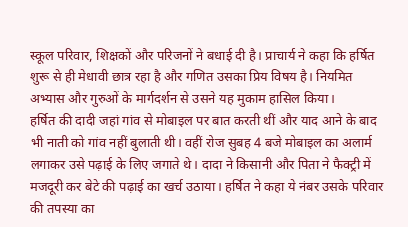स्कूल परिवार, शिक्षकों और परिजनों ने बधाई दी है। प्राचार्य ने कहा कि हर्षित शुरू से ही मेधावी छात्र रहा है और गणित उसका प्रिय विषय है। नियमित अभ्यास और गुरुओं के मार्गदर्शन से उसने यह मुकाम हासिल किया।
हर्षित की दादी जहां गांव से मोबाइल पर बात करती थीं और याद आने के बाद भी नाती को गांव नहीं बुलाती थी। वहीं रोज सुबह 4 बजे मोबाइल का अलार्म लगाकर उसे पढ़ाई के लिए जगाते थे। दादा ने किसानी और पिता ने फैक्ट्री में मजदूरी कर बेटे की पढ़ाई का खर्च उठाया। हर्षित ने कहा ये नंबर उसके परिवार की तपस्या का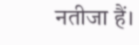नतीजा हैं।